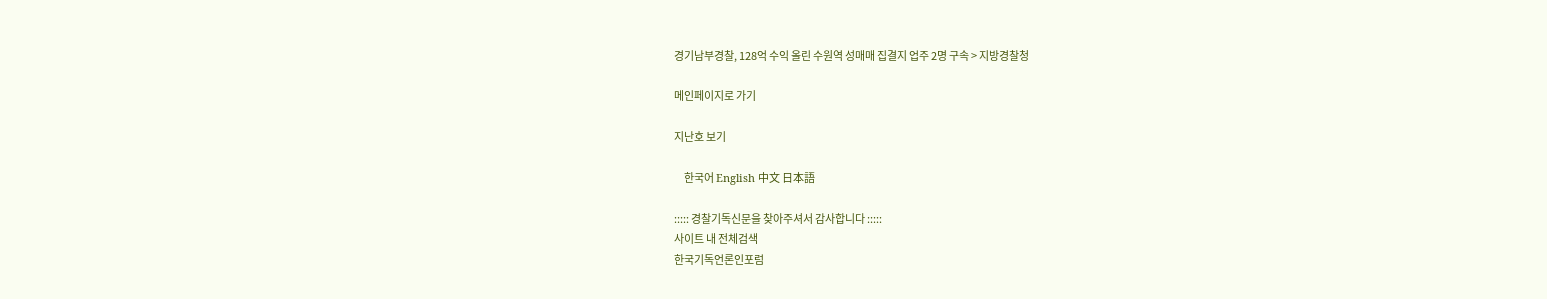경기남부경찰, 128억 수익 올린 수원역 성매매 집결지 업주 2명 구속 > 지방경찰청

메인페이지로 가기

지난호 보기

     한국어 English 中文 日本語

::::: 경찰기독신문을 찾아주셔서 감사합니다 :::::
사이트 내 전체검색
한국기독언론인포럼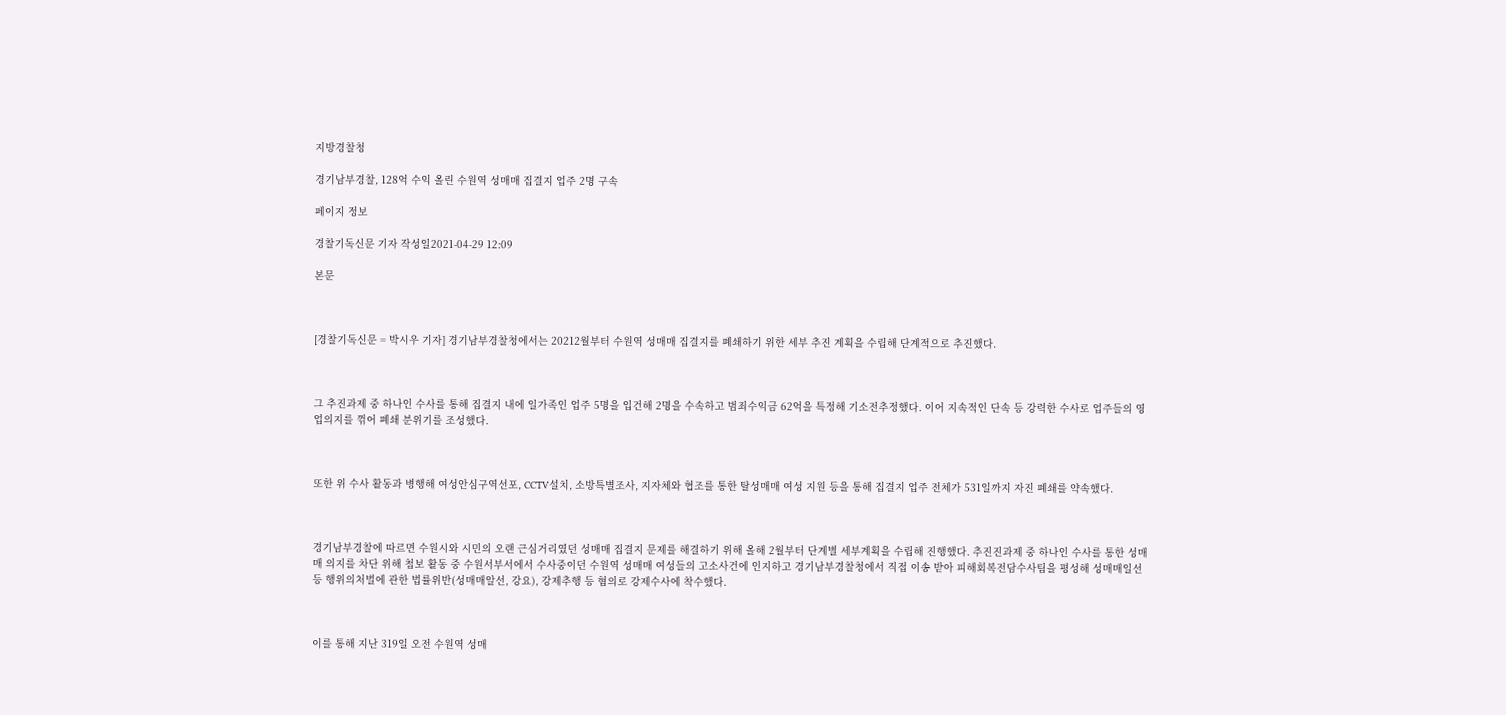지방경찰청

경기남부경찰, 128억 수익 올린 수원역 성매매 집결지 업주 2명 구속

페이지 정보

경찰기독신문 기자 작성일2021-04-29 12:09

본문



[경찰기독신문 = 박시우 기자] 경기남부경찰청에서는 20212월부터 수원역 성매매 집결지를 폐쇄하기 위한 세부 추진 계획을 수립해 단계적으로 추진했다.



그 추진과제 중 하나인 수사를 통해 집결지 내에 일가족인 업주 5명을 입건해 2명을 수속하고 범죄수익금 62억을 특정해 기소전추정했다. 이어 지속적인 단속 등 강력한 수사로 업주들의 영업의지를 꺾어 폐쇄 분위기를 조성했다.



또한 위 수사 활동과 병행해 여성안심구역선포, CCTV설치, 소방특별조사, 지자체와 협조를 통한 탈성매매 여성 지원 등을 통해 집결지 업주 전체가 531일까지 자진 폐쇄를 약속했다.



경기남부경찰에 따르면 수원시와 시민의 오랜 근심거리였던 성매매 집결지 문제를 해결하기 위해 올해 2월부터 단계별 세부계획을 수립해 진행했다. 추진진과제 중 하나인 수사를 통한 성매매 의지를 차단 위해 첩보 활동 중 수원서부서에서 수사중이던 수원역 성매매 여성들의 고소사건에 인지하고 경기남부경찰청에서 직접 이송 받아 피해회복전담수사팀을 평성해 성매매일선 등 행위의처벌에 관한 법률위반(성매매알선, 강요), 강제추행 등 혐의로 강제수사에 착수했다.



이를 통해 지난 319일 오전 수원역 성매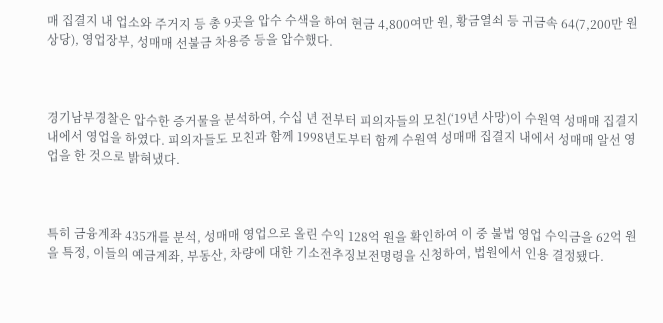매 집결지 내 업소와 주거지 등 총 9곳을 압수 수색을 하여 현금 4,800여만 원, 황금열쇠 등 귀금속 64(7,200만 원 상당), 영업장부, 성매매 선불금 차용증 등을 압수했다.



경기남부경찰은 압수한 증거물을 분석하여, 수십 년 전부터 피의자들의 모친(‘19년 사망)이 수원역 성매매 집결지 내에서 영업을 하였다. 피의자들도 모친과 함께 1998년도부터 함께 수원역 성매매 집결지 내에서 성매매 알선 영업을 한 것으로 밝혀냈다.



특히 금융계좌 435개를 분석, 성매매 영업으로 올린 수익 128억 원을 확인하여 이 중 불법 영업 수익금을 62억 원을 특정, 이들의 예금계좌, 부동산, 차량에 대한 기소전추징보전명령을 신청하여, 법원에서 인용 결정됐다.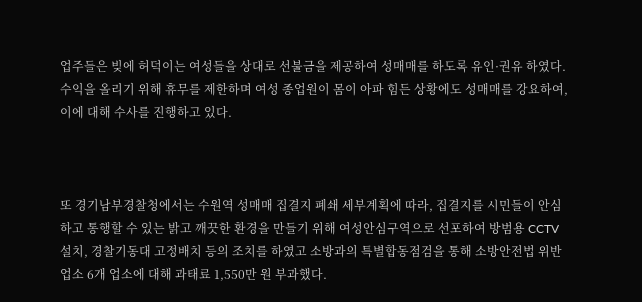업주들은 빚에 허덕이는 여성들을 상대로 선불금을 제공하여 성매매를 하도록 유인·권유 하였다. 수익을 올리기 위해 휴무를 제한하며 여성 종업원이 몸이 아파 힘든 상황에도 성매매를 강요하여, 이에 대해 수사를 진행하고 있다.



또 경기남부경찰청에서는 수원역 성매매 집결지 폐쇄 세부계획에 따라, 집결지를 시민들이 안심하고 통행할 수 있는 밝고 깨끗한 환경을 만들기 위해 여성안심구역으로 선포하여 방범용 CCTV 설치, 경찰기동대 고정배치 등의 조치를 하였고 소방과의 특별합동점검을 통해 소방안전법 위반업소 6개 업소에 대해 과태료 1,550만 원 부과했다.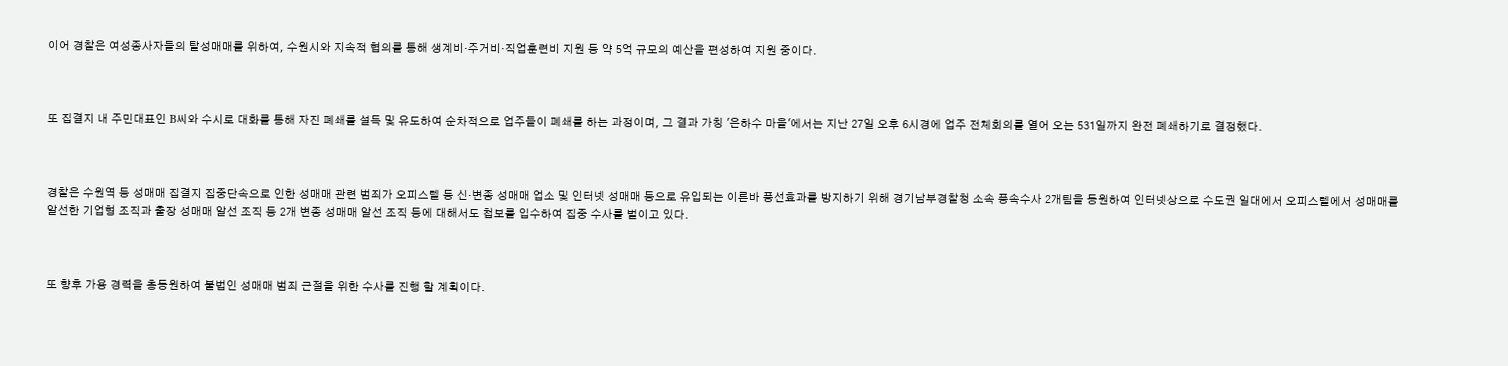이어 경찰은 여성종사자들의 탈성매매를 위하여, 수원시와 지속적 협의를 통해 생계비·주거비·직업훈련비 지원 등 약 5억 규모의 예산을 편성하여 지원 중이다.



또 집결지 내 주민대표인 B씨와 수시로 대화를 통해 자진 폐쇄를 설득 및 유도하여 순차적으로 업주들이 폐쇄를 하는 과정이며, 그 결과 가칭 '은하수 마을'에서는 지난 27일 오후 6시경에 업주 전체회의를 열어 오는 531일까지 완전 폐쇄하기로 결정했다.



경찰은 수원역 등 성매매 집결지 집중단속으로 인한 성매매 관련 범죄가 오피스텔 등 신·변종 성매매 업소 및 인터넷 성매매 등으로 유입되는 이른바 풍선효과를 방지하기 위해 경기남부경찰청 소속 풍속수사 2개팀을 동원하여 인터넷상으로 수도권 일대에서 오피스텔에서 성매매를 알선한 기업형 조직과 출장 성매매 알선 조직 등 2개 변종 성매매 알선 조직 등에 대해서도 첩보를 입수하여 집중 수사를 벌이고 있다.



또 향후 가용 경력을 총동원하여 불법인 성매매 범죄 근절을 위한 수사를 진행 할 계획이다.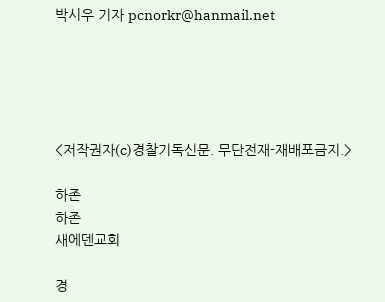박시우 기자 pcnorkr@hanmail.net





<저작권자(c)경찰기독신문. 무단전재-재배포금지.>

하존
하존
새에덴교회

경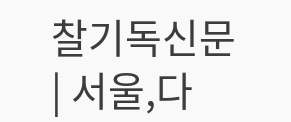찰기독신문 | 서울,다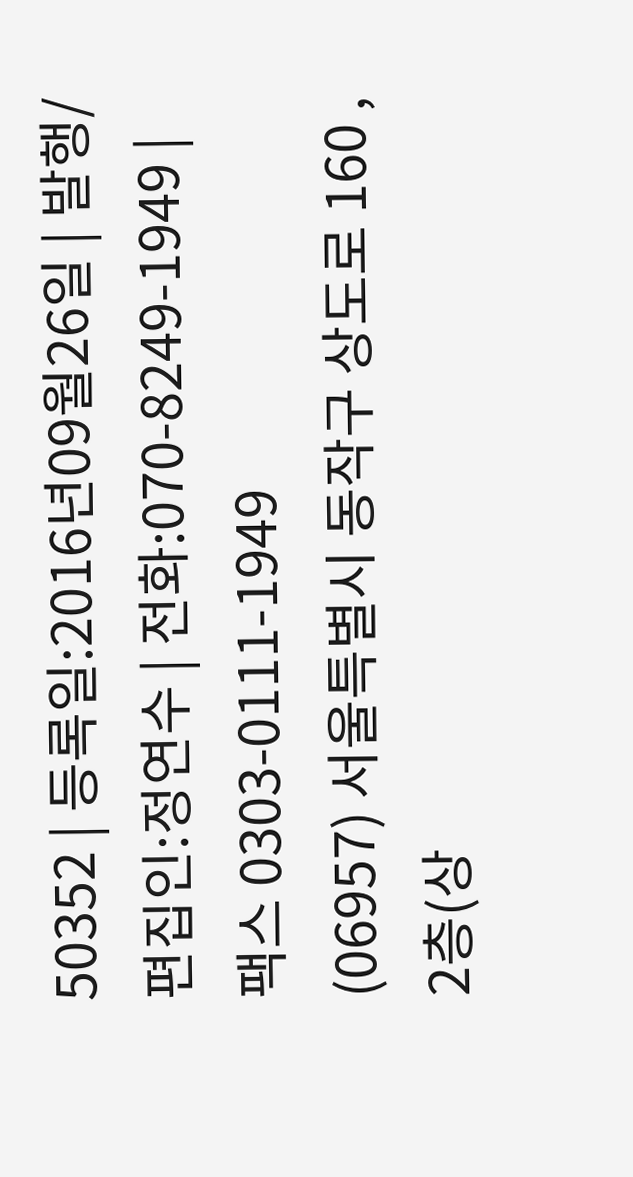50352 | 등록일:2016년09월26일 | 발행/편집인:정연수 | 전화:070-8249-1949 | 팩스 0303-0111-1949
(06957) 서울특별시 동작구 상도로 160 , 2층(상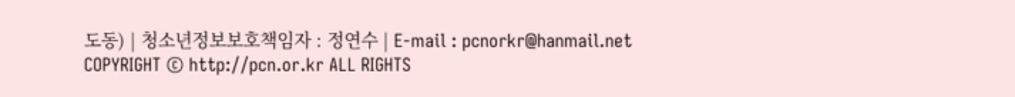도동) | 청소년정보보호책임자 : 정연수 | E-mail : pcnorkr@hanmail.net
COPYRIGHT © http://pcn.or.kr ALL RIGHTS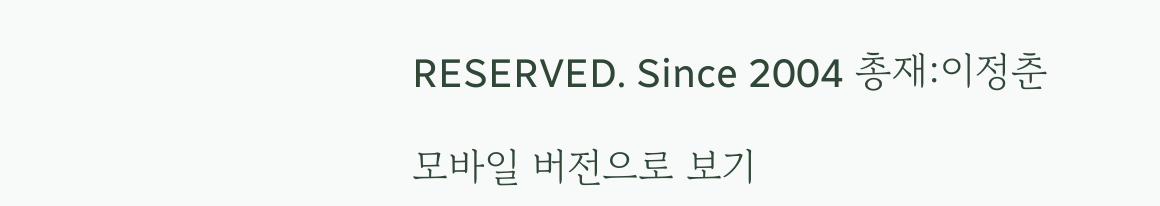RESERVED. Since 2004 총재:이정춘

모바일 버전으로 보기